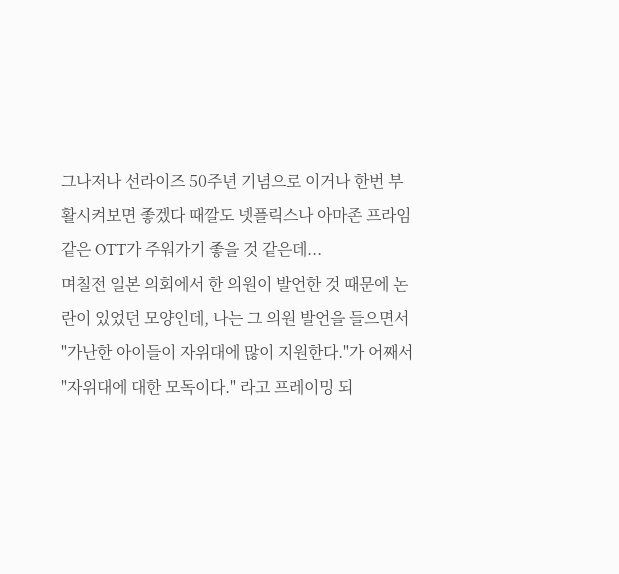그나저나 선라이즈 50주년 기념으로 이거나 한번 부활시켜보면 좋겠다 때깔도 넷플릭스나 아마존 프라임같은 OTT가 주워가기 좋을 것 같은데...
며칠전 일본 의회에서 한 의원이 발언한 것 때문에 논란이 있었던 모양인데, 나는 그 의원 발언을 들으면서 "가난한 아이들이 자위대에 많이 지원한다."가 어째서 "자위대에 대한 모독이다." 라고 프레이밍 되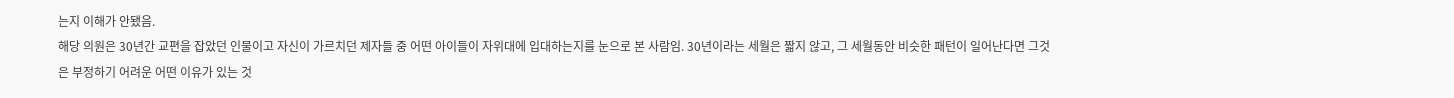는지 이해가 안됐음.
해당 의원은 30년간 교편을 잡았던 인물이고 자신이 가르치던 제자들 중 어떤 아이들이 자위대에 입대하는지를 눈으로 본 사람임. 30년이라는 세월은 짧지 않고, 그 세월동안 비슷한 패턴이 일어난다면 그것은 부정하기 어려운 어떤 이유가 있는 것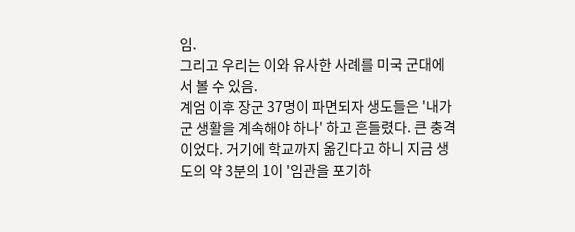임.
그리고 우리는 이와 유사한 사례를 미국 군대에서 볼 수 있음.
계엄 이후 장군 37명이 파면되자 생도들은 '내가 군 생활을 계속해야 하나' 하고 흔들렸다. 큰 충격이었다. 거기에 학교까지 옮긴다고 하니 지금 생도의 약 3분의 1이 '임관을 포기하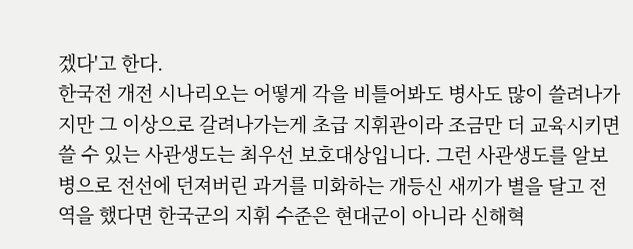겠다'고 한다.
한국전 개전 시나리오는 어떻게 각을 비틀어봐도 병사도 많이 쓸려나가지만 그 이상으로 갈려나가는게 초급 지휘관이라 조금만 더 교육시키면 쓸 수 있는 사관생도는 최우선 보호대상입니다. 그런 사관생도를 알보병으로 전선에 던져버린 과거를 미화하는 개등신 새끼가 별을 달고 전역을 했다면 한국군의 지휘 수준은 현대군이 아니라 신해혁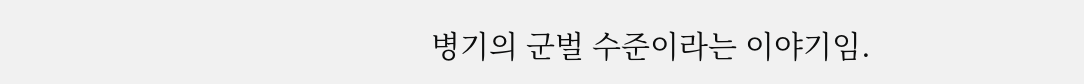병기의 군벌 수준이라는 이야기임.